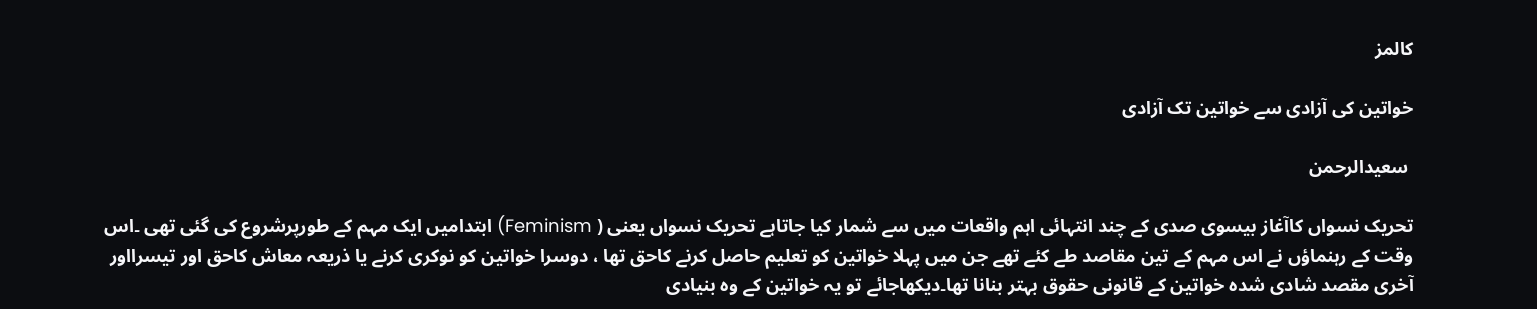کالمز

خواتین کی آزادی سے خواتین تک آزادی

 سعیدالرحمن

تحریک نسواں کاآغاز بیسوی صدی کے چند انتہائی اہم واقعات میں سے شمار کیا جاتاہے تحریک نسواں یعنی ( Feminism) ابتدامیں ایک مہم کے طورپرشروع کی گئی تھی ۔اس وقت کے رہنماؤں نے اس مہم کے تین مقاصد طے کئے تھے جن میں پہلا خواتین کو تعلیم حاصل کرنے کاحق تھا ، دوسرا خواتین کو نوکری کرنے یا ذریعہ معاش کاحق اور تیسرااور آخری مقصد شادی شدہ خواتین کے قانونی حقوق بہتر بنانا تھا۔دیکھاجائے تو یہ خواتین کے وہ بنیادی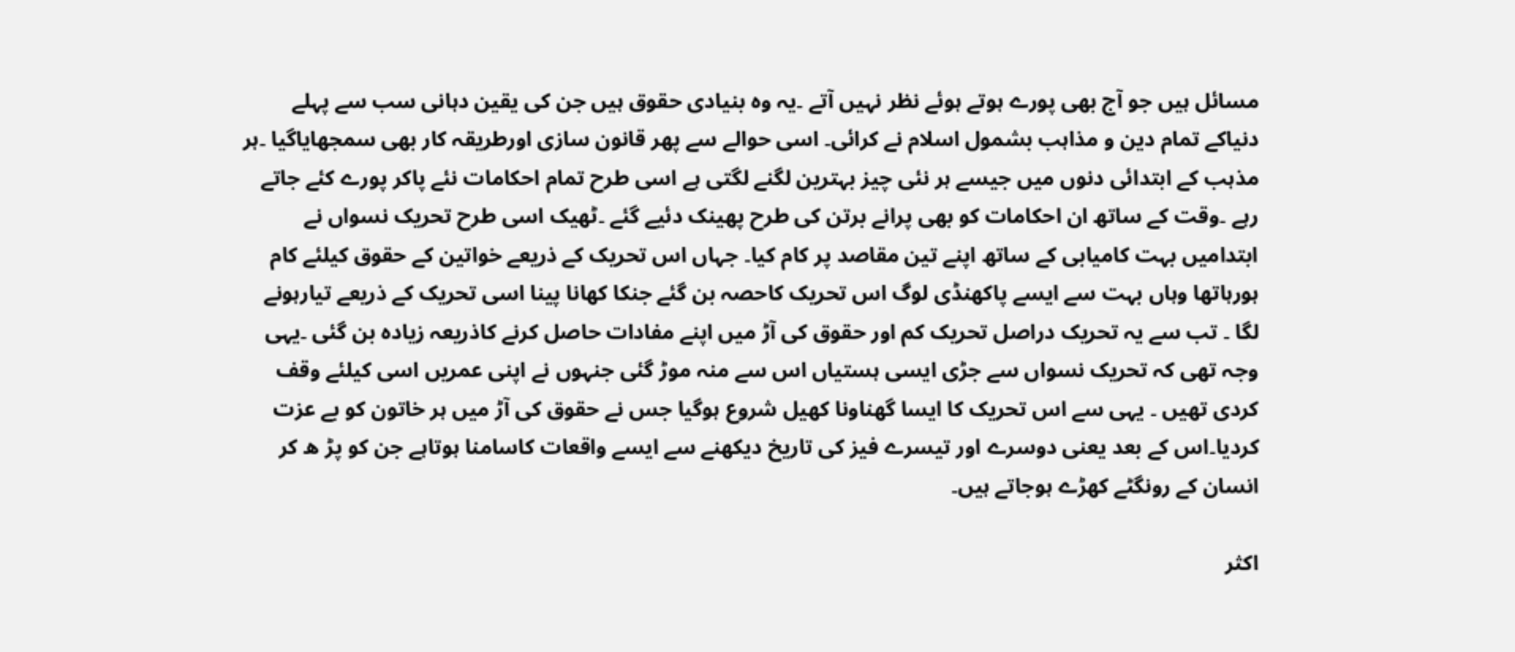مسائل ہیں جو آج بھی پورے ہوتے ہوئے نظر نہیں آتے ۔یہ وہ بنیادی حقوق ہیں جن کی یقین دہانی سب سے پہلے دنیاکے تمام دین و مذاہب بشمول اسلام نے کرائی۔ اسی حوالے سے پھر قانون سازی اورطریقہ کار بھی سمجھایاگیا ۔ہر مذہب کے ابتدائی دنوں میں جیسے ہر نئی چیز بہترین لگنے لگتی ہے اسی طرح تمام احکامات نئے پاکر پورے کئے جاتے رہے ۔وقت کے ساتھ ان احکامات کو بھی پرانے برتن کی طرح پھینک دئیے گئے ۔ٹھیک اسی طرح تحریک نسواں نے ابتدامیں بہت کامیابی کے ساتھ اپنے تین مقاصد پر کام کیا۔ جہاں اس تحریک کے ذریعے خواتین کے حقوق کیلئے کام ہورہاتھا وہاں بہت سے ایسے پاکھنڈی لوگ اس تحریک کاحصہ بن گئے جنکا کھانا پینا اسی تحریک کے ذریعے تیارہونے لگا ۔ تب سے یہ تحریک دراصل تحریک کم اور حقوق کی آڑ میں اپنے مفادات حاصل کرنے کاذریعہ زیادہ بن گئی ۔یہی وجہ تھی کہ تحریک نسواں سے جڑی ایسی ہستیاں اس سے منہ موڑ گئی جنہوں نے اپنی عمریں اسی کیلئے وقف کردی تھیں ۔ یہی سے اس تحریک کا ایسا گھناونا کھیل شروع ہوگیا جس نے حقوق کی آڑ میں ہر خاتون کو بے عزت کردیا۔اس کے بعد یعنی دوسرے اور تیسرے فیز کی تاریخ دیکھنے سے ایسے واقعات کاسامنا ہوتاہے جن کو پڑ ھ کر انسان کے رونگٹے کھڑے ہوجاتے ہیں۔

اکثر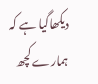دیکھاگیا ہے کہ ہمارے کچھ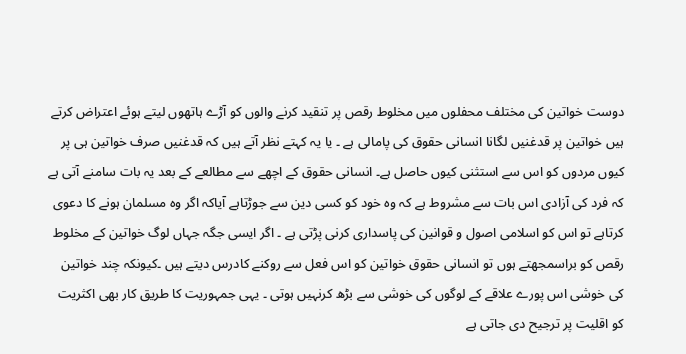دوست خواتین کی مختلف محفلوں میں مخلوط رقص پر تنقید کرنے والوں کو آڑے ہاتھوں لیتے ہوئے اعتراض کرتے ہیں خواتین پر قدغنیں لگانا انسانی حقوق کی پامالی ہے ۔ یا یہ کہتے نظر آتے ہیں کہ قدغنیں صرف خواتین ہی پر کیوں مردوں کو اس سے استثنی کیوں حاصل ہے۔ انسانی حقوق کے اچھے سے مطالعے کے بعد یہ بات سامنے آتی ہے کہ فرد کی آزادی اس بات سے مشروط ہے کہ وہ خود کو کسی دین سے جوڑتاہے آیاکہ اگر وہ مسلمان ہونے کا دعوی کرتاہے تو اس کو اسلامی اصول و قوانین کی پاسداری کرنی پڑتی ہے ۔ اگر ایسی جگہ جہاں لوگ خواتین کے مخلوط رقص کو براسمجھتے ہوں تو انسانی حقوق خواتین کو اس فعل سے روکنے کادرس دیتے ہیں ۔کیونکہ چند خواتین کی خوشی اس پورے علاقے کے لوگوں کی خوشی سے بڑھ کرنہیں ہوتی ۔ یہی جمہوریت کا طریق کار بھی اکثریت کو اقلیت پر ترجیح دی جاتی ہے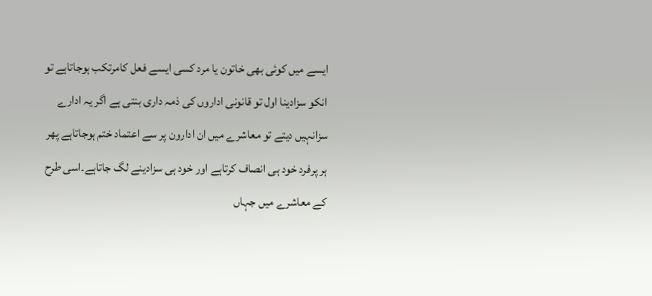ایسے میں کوئی بھی خاتون یا مرد کسی ایسے فعل کامرتکب ہوجاتاہے تو انکو سزادینا اول تو قانونی اداروں کی ذمہ داری بنتی ہے اگر یہ ادارے سزانہیں دیتے تو معاشرے میں ان ادارون پر سے اعتماد ختم ہوجاتاہے پھر ہر پرفرد خود ہی انصاف کرتاہے اور خود ہی سزادینے لگ جاتاہے۔اسی طرح کے معاشرے میں جہاں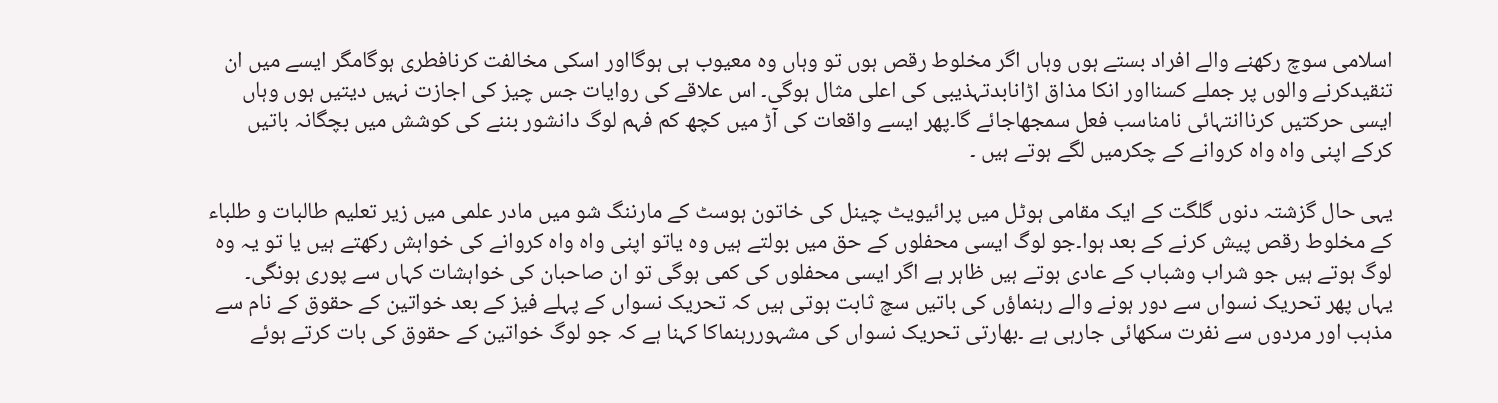اسلامی سوچ رکھنے والے افراد بستے ہوں وہاں اگر مخلوط رقص ہوں تو وہاں وہ معیوب ہی ہوگااور اسکی مخالفت کرنافطری ہوگامگر ایسے میں ان تنقیدکرنے والوں پر جملے کسنااور انکا مذاق اڑانابدتہذیبی کی اعلی مثال ہوگی۔ اس علاقے کی روایات جس چیز کی اجازت نہیں دیتیں ہوں وہاں ایسی حرکتیں کرناانتہائی نامناسب فعل سمجھاجائے گا۔پھر ایسے واقعات کی آڑ میں کچھ کم فہم لوگ دانشور بننے کی کوشش میں بچگانہ باتیں کرکے اپنی واہ واہ کروانے کے چکرمیں لگے ہوتے ہیں ۔

یہی حال گزشتہ دنوں گلگت کے ایک مقامی ہوٹل میں پرائیویٹ چینل کی خاتون ہوسٹ کے مارننگ شو میں مادر علمی میں زیر تعلیم طالبات و طلباء کے مخلوط رقص پیش کرنے کے بعد ہوا۔جو لوگ ایسی محفلوں کے حق میں بولتے ہیں وہ یاتو اپنی واہ واہ کروانے کی خواہش رکھتے ہیں یا تو یہ وہ لوگ ہوتے ہیں جو شراب وشباب کے عادی ہوتے ہیں ظاہر ہے اگر ایسی محفلوں کی کمی ہوگی تو ان صاحبان کی خواہشات کہاں سے پوری ہونگی۔ یہاں پھر تحریک نسواں سے دور ہونے والے رہنماؤں کی باتیں سچ ثابت ہوتی ہیں کہ تحریک نسواں کے پہلے فیز کے بعد خواتین کے حقوق کے نام سے مذہب اور مردوں سے نفرت سکھائی جارہی ہے ۔بھارتی تحریک نسواں کی مشہوررہنماکا کہنا ہے کہ جو لوگ خواتین کے حقوق کی بات کرتے ہوئے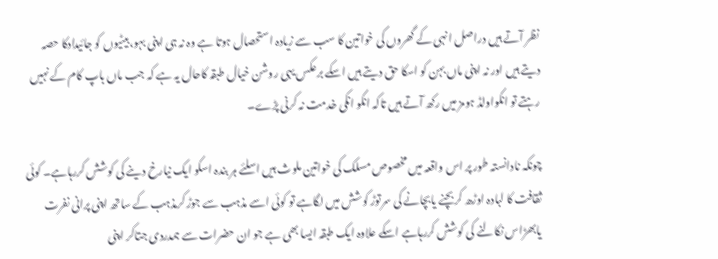نظر آتے ہیں دراصل انہی کے گھروں کی خواتین کا سب سے زیادہ استحصال ہوتا ہے وہ نہ ہی اپنی بہو،بیٹیوں کو جائیدادکا حصہ دیتے ہیں اور نہ اپنی ماں بہن کو اسکا حق دیتے ہیں اسکے برعکس یہی روشن خیال طبقہ کاحال یہ ہے کہ جب ماں باپ کام کے نہیں رہتے تو انکواولڈ ہومز میں رکھ آتے ہیں تاکہ انکو انکی خدمت نہ کرنی پڑے۔

چونکہ نادانستہ طور پر اس واقعہ میں مخصوص مسلک کی خواتین ملوث ہیں اسلئے ہر بندہ اسکو ایک نیارخ دینے کی کوشش کررہاہے۔ کوئی ثقافت کا لبادہ اوڑھ کربچنے یابچانے کی سرتوڑ کوشش میں لگاہے تو کوئی اسے مذہب سے جوڑ کرمذہب کے ساتھ اپنی پرانی نفرت یابھڑاس نکالنے کی کوشش کررہاہے اسکے علاوہ ایک طبقہ ایسا بھی ہے جو ان حضرات سے ہمدردی جتاکر اپنی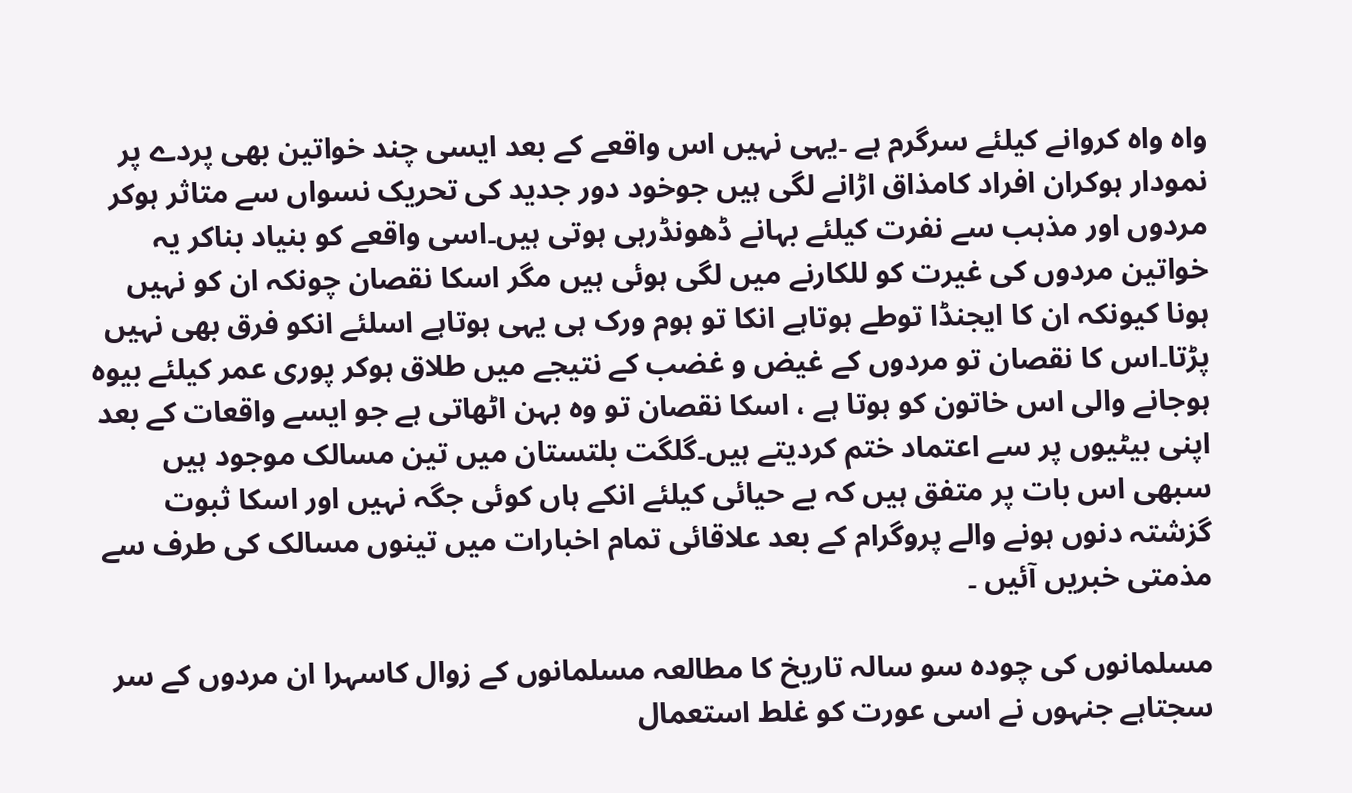واہ واہ کروانے کیلئے سرگرم ہے ۔یہی نہیں اس واقعے کے بعد ایسی چند خواتین بھی پردے پر نمودار ہوکران افراد کامذاق اڑانے لگی ہیں جوخود دور جدید کی تحریک نسواں سے متاثر ہوکر مردوں اور مذہب سے نفرت کیلئے بہانے ڈھونڈرہی ہوتی ہیں۔اسی واقعے کو بنیاد بناکر یہ خواتین مردوں کی غیرت کو للکارنے میں لگی ہوئی ہیں مگر اسکا نقصان چونکہ ان کو نہیں ہونا کیونکہ ان کا ایجنڈا توطے ہوتاہے انکا تو ہوم ورک ہی یہی ہوتاہے اسلئے انکو فرق بھی نہیں پڑتا۔اس کا نقصان تو مردوں کے غیض و غضب کے نتیجے میں طلاق ہوکر پوری عمر کیلئے بیوہ ہوجانے والی اس خاتون کو ہوتا ہے ، اسکا نقصان تو وہ بہن اٹھاتی ہے جو ایسے واقعات کے بعد اپنی بیٹیوں پر سے اعتماد ختم کردیتے ہیں۔گلگت بلتستان میں تین مسالک موجود ہیں سبھی اس بات پر متفق ہیں کہ بے حیائی کیلئے انکے ہاں کوئی جگہ نہیں اور اسکا ثبوت گزشتہ دنوں ہونے والے پروگرام کے بعد علاقائی تمام اخبارات میں تینوں مسالک کی طرف سے مذمتی خبریں آئیں ۔

مسلمانوں کی چودہ سو سالہ تاریخ کا مطالعہ مسلمانوں کے زوال کاسہرا ان مردوں کے سر سجتاہے جنہوں نے اسی عورت کو غلط استعمال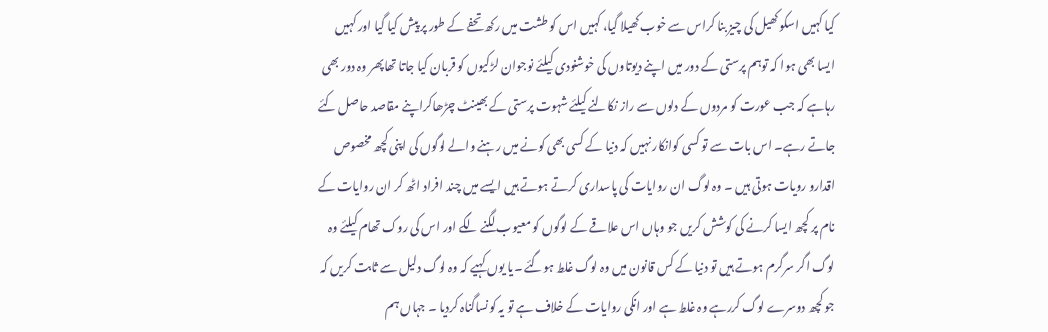کیا کہیں اسکو کھیل کی چیز بنا کراس سے خوب کھیلا گیا، کہیں اس کو طشت میں رکھ تحفے کے طور پر پیش کیا گیا اور کہیں ایسا بھی ہوا کہ توہم پرستی کے دور میں اپنے دیوتاوں کی خوشنودی کیلئے نوجوان لڑکیوں کو قربان کیا جاتا تھاپھر وہ دور بھی رہاہے کہ جب عورت کو مردوں کے دلوں سے راز نکالنے کیلئے شہوت پرستی کے بھینٹ چڑھاکراپنے مقاصد حاصل کئے جاتے رہے۔ اس بات سے تو کسی کوانکار نہیں کہ دنیا کے کسی بھی کونے میں رہنے والے لوگوں کی اپنی کچھ مخصوص اقدارو رویات ہوتی ہیں ۔ وہ لوگ ان روایات کی پاسداری کرتے ہوتے ہیں ایسے میں چند افراد اٹھ کر ان روایات کے نام پر کچھ ایسا کرنے کی کوشش کریں جو وہاں اس علاقے کے لوگوں کو معیوب لگنے لگے اور اس کی روک تھام کیلئے وہ لوگ اگر سرگرم ہوتے ہیں تو دنیا کے کس قانون میں وہ لوگ غلط ہوگئے ۔یا یوں کہیے کہ وہ لوگ دلیل سے ثابت کریں کہ جو کچھ دوسرے لوگ کررہے وہ غلط ہے اور انکی روایات کے خلاف ہے تو یہ کونساگناہ کردیا ۔ جہاں ہم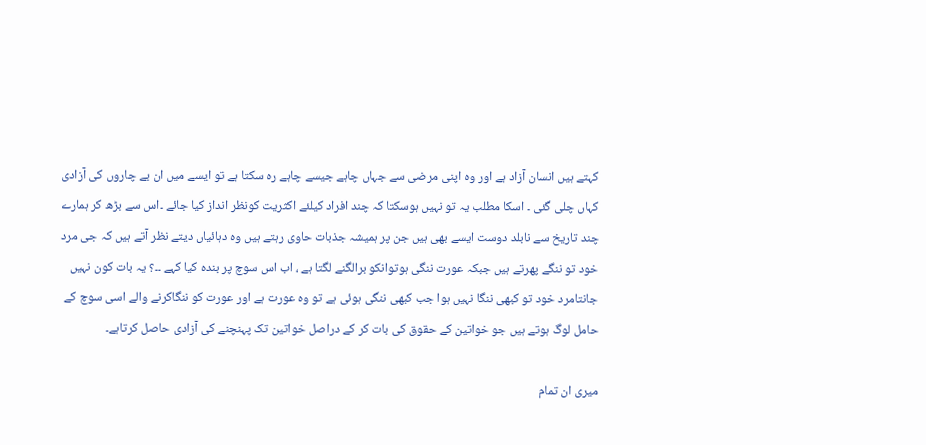کہتے ہیں انسان آزاد ہے اور وہ اپنی مرضی سے جہاں چاہے جیسے چاہے رہ سکتا ہے تو ایسے میں ان بے چاروں کی آزادی کہاں چلی گئی ۔ اسکا مطلب یہ تو نہیں ہوسکتا کہ چند افراد کیلئے اکثریت کونظر انداز کیا جائے ۔اس سے بڑھ کر ہمارے چند تاریخ سے نابلد دوست ایسے بھی ہیں جن پر ہمیشہ جذبات حاوی رہتے ہیں وہ دہائیاں دیتے نظر آتے ہیں کہ جی مرد خود تو ننگے پھرتے ہیں جبکہ عورت ننگی ہوتوانکو برالگنے لگتا ہے ، اب اس سوچ پر بندہ کیا کہے ۔۔؟ یہ بات کون نہیں جانتامرد خود تو کبھی ننگا نہیں ہوا جب کبھی ننگی ہوئی ہے تو وہ عورت ہے اور عورت کو ننگاکرنے والے اسی سوچ کے حامل لوگ ہوتے ہیں جو خواتین کے حقوق کی بات کر کے دراصل خواتین تک پہنچنے کی آزادی حاصل کرتاہے۔

میری ان تمام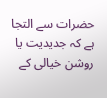حضرات سے التجا ہے کہ جدیدیت یا روشن خیالی کے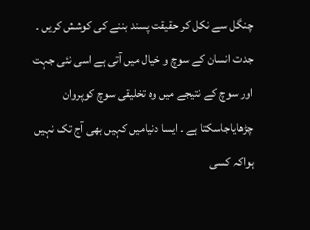چنگل سے نکل کر حقیقت پسند بننے کی کوشش کریں ۔ جدت انسان کے سوچ و خیال میں آتی ہے اسی نئی جہت اور سوچ کے نتیجے میں وہ تخلیقی سوچ کوپروان چڑھایاجاسکتا ہے ۔ ایسا دنیامیں کہیں بھی آج تک نہیں ہواکہ کسی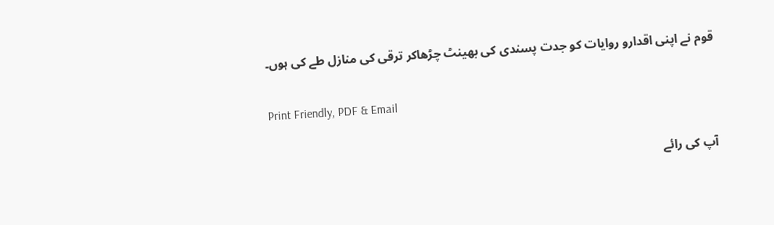قوم نے اپنی اقدارو روایات کو جدت پسندی کی بھینٹ چڑھاکر ترقی کی منازل طے کی ہوں۔

Print Friendly, PDF & Email

آپ کی رائے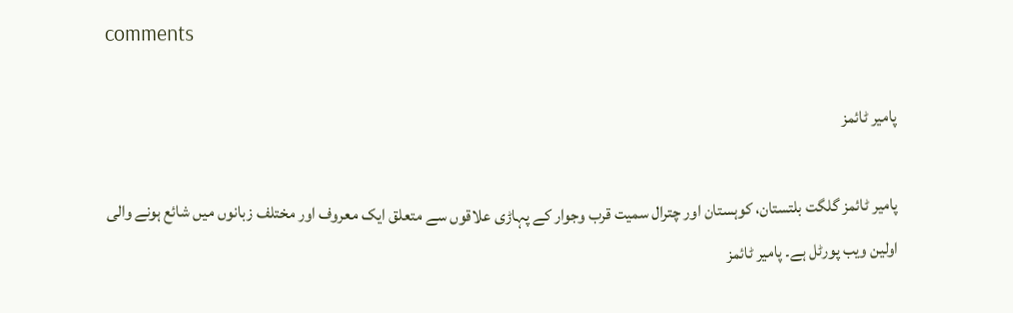comments

پامیر ٹائمز

پامیر ٹائمز گلگت بلتستان، کوہستان اور چترال سمیت قرب وجوار کے پہاڑی علاقوں سے متعلق ایک معروف اور مختلف زبانوں میں شائع ہونے والی اولین ویب پورٹل ہے۔ پامیر ٹائمز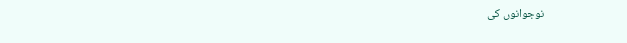نوجوانوں کی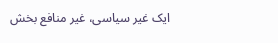ایک غیر سیاسی، غیر منافع بخش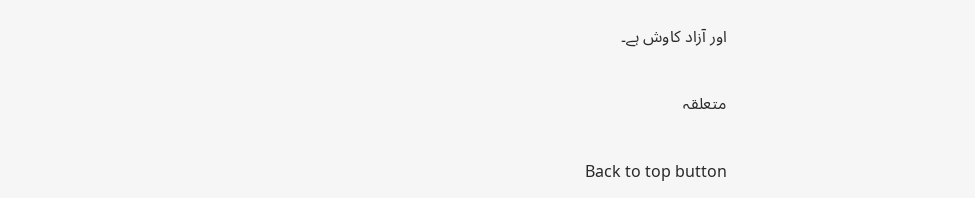اور آزاد کاوش ہے۔

متعلقہ

Back to top button